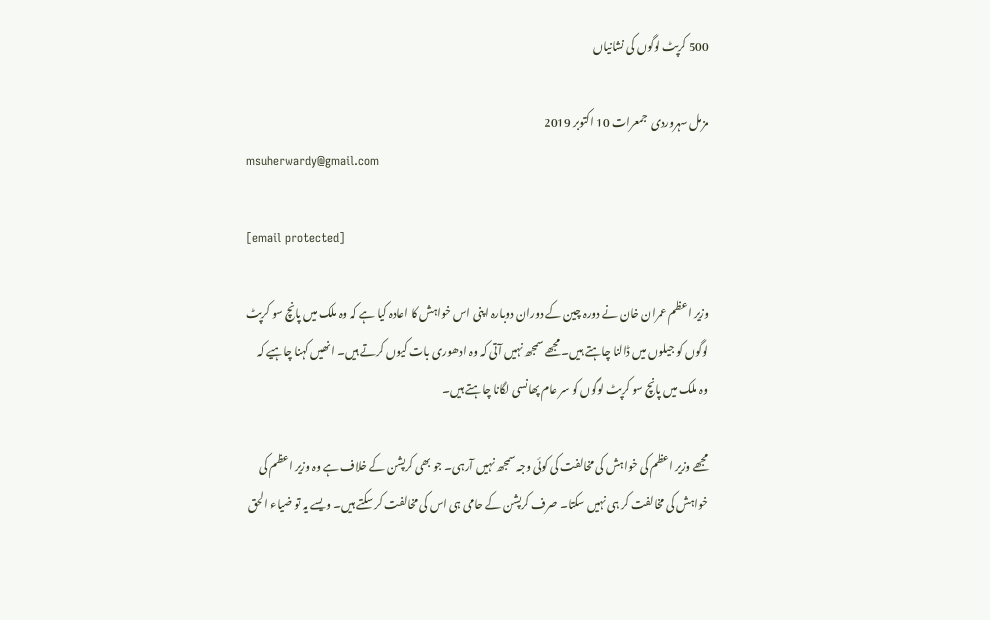500 کرپٹ لوگوں کی نشانیاں

مزمل سہروردی  جمعرات 10 اکتوبر 2019
msuherwardy@gmail.com

[email protected]

وزیر اعظم عمران خان نے دورہ چین کے دوران دوبارہ اپنی اس خواہش کا اعادہ کیا ہے کہ وہ ملک میں پانچ سو کرپٹ لوگوں کو جیلوں میں ڈالنا چاہتے ہیں۔ مجھے سمجھ نہیں آتی کہ وہ ادھوری بات کیوں کرتے ہیں۔ انھیں کہنا چاہیے کہ وہ ملک میں پانچ سو کرپٹ لوگوں کو سر عام پھانسی لگانا چاہتے ہیں۔

مجھے وزیر اعظم کی خواہش کی مخالفت کی کوئی وجہ سمجھ نہیں آرہی۔ جو بھی کرپشن کے خلاف ہے وہ وزیر اعظم کی خواہش کی مخالفت کر ہی نہیں سکتا۔ صرف کرپشن کے حامی ہی اس کی مخالفت کر سکتے ہیں۔ ویسے یہ تو ضیاء الحق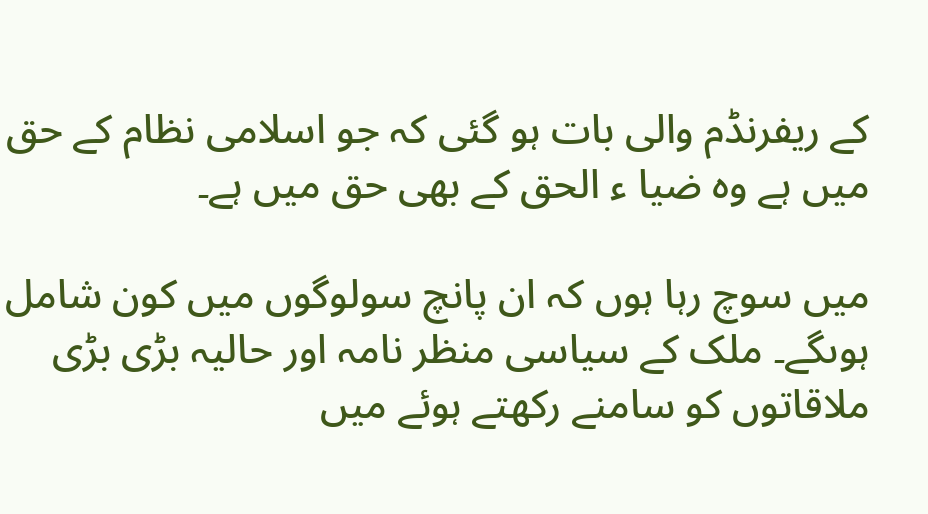کے ریفرنڈم والی بات ہو گئی کہ جو اسلامی نظام کے حق میں ہے وہ ضیا ء الحق کے بھی حق میں ہے۔

میں سوچ رہا ہوں کہ ان پانچ سولوگوں میں کون شامل ہوںگے۔ ملک کے سیاسی منظر نامہ اور حالیہ بڑی بڑی ملاقاتوں کو سامنے رکھتے ہوئے میں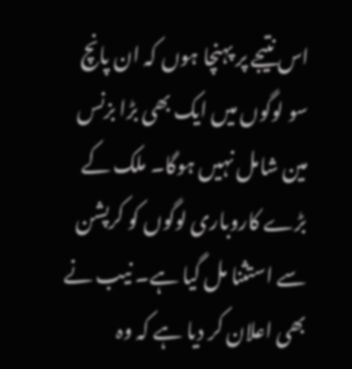اس نتیجے پر پہنچا ہوں کہ ان پانچ سو لوگوں میں ایک بھی بڑا بزنس مین شامل نہیں ہوگا۔ ملک کے بڑے کاروباری لوگوں کو کرپشن سے استثنا مل گیا ہے۔ نیب نے بھی اعلان کر دیا ہے کہ وہ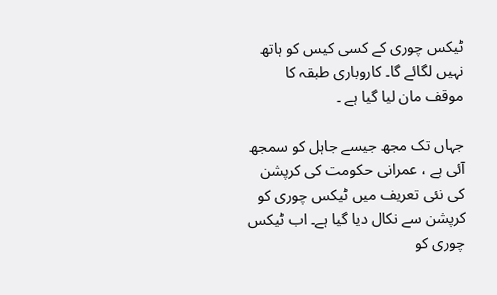ٹیکس چوری کے کسی کیس کو ہاتھ نہیں لگائے گا۔ کاروباری طبقہ کا موقف مان لیا گیا ہے ۔

جہاں تک مجھ جیسے جاہل کو سمجھ آئی ہے ، عمرانی حکومت کی کرپشن کی نئی تعریف میں ٹیکس چوری کو کرپشن سے نکال دیا گیا ہے۔ اب ٹیکس چوری کو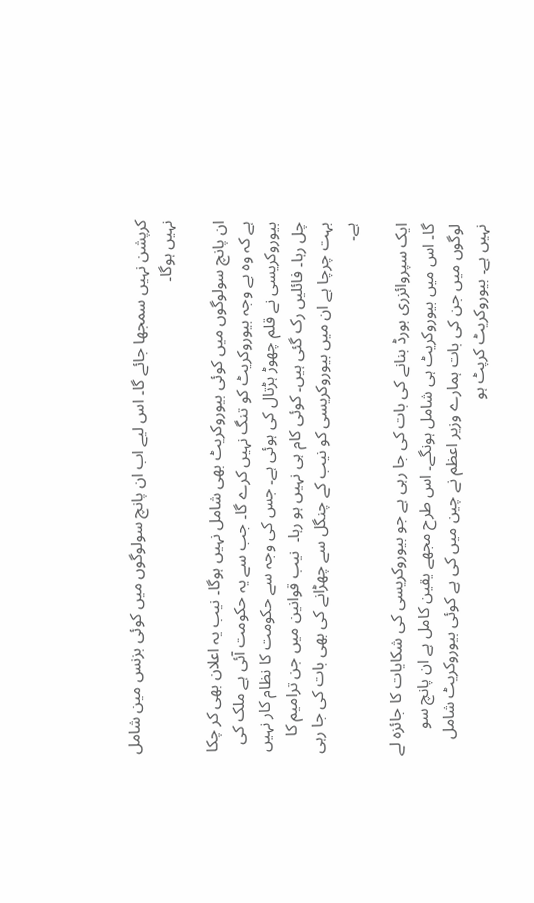کرپشن نہیں سمجھا جائے گا۔ اس لیے اب ان پانچ سولوگوں میں کوئی بزنس مین شامل نہیں ہوگا۔

ان پانچ سولوگوں میں کوئی بیوروکریٹ بھی شامل نہیں ہوگا۔ نیب یہ اعلان بھی کر چکا ہے کہ وہ بے وجہ بیوروکریٹ کو تنگ نہیں کرے گا۔ جب سے یہ حکومت آئی ہے ملک کی بیوروکریسی نے قلم چھوڑ ہڑتال کی ہوئی ہے۔ جس کی وجہ سے حکومت کا نظام کار نہیں چل رہا۔ فائلیں رک گئی ہیں۔ کوئی کام ہی نہیں ہو رہا۔  نیب قوانین میں جن ترامیم کا بہت چرچا ہے ان میں بیوروکریسی کو نیب کے چنگل سے چھڑانے کی بھی بات کی جا رہی ہے۔

ایک سپروائزری بورڈ بنانے کی بات کی جا رہی ہے جو بیوروکریسی کی شکایات کا جائزہ لے گا۔ اس میں بیوروکریٹ ہی شامل ہونگے۔ اس طرح مجھے یقین کامل ہے ان پانچ سو لوگوں میں جن کی بات ہمارے وزیر اعظم نے چین میں کی ہے کوئی بیوروکریٹ شامل نہیں ہے۔ بیوروکریٹ کرپٹ ہو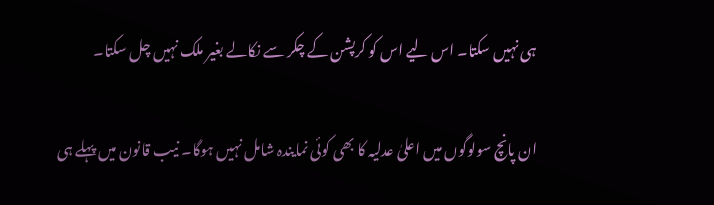ہی نہیں سکتا۔ اس لیے اس کو کرپشن کے چکر سے نکالے بغیر ملک نہیں چل سکتا۔

ان پانچ سولوگوں میں اعلیٰ عدلیہ کا بھی کوئی نمایندہ شامل نہیں ہوگا۔ نیب قانون میں پہلے ہی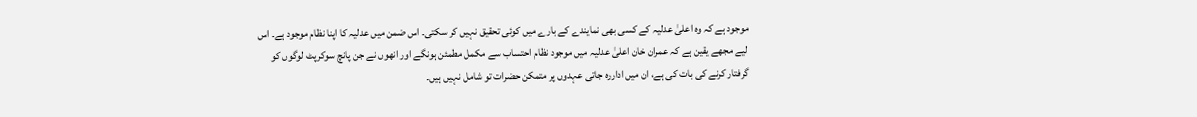موجود ہے کہ وہ اعلیٰ عدلیہ کے کسی بھی نمایندے کے بارے میں کوئی تحقیق نہیں کر سکتی۔ اس ضمن میں عدلیہ کا اپنا نظام موجود ہے۔ اس لیے مجھے یقین ہے کہ عمران خان اعلیٰ عدلیہ میں موجود نظام احتساب سے مکمل مطمئن ہونگے اور انھوں نے جن پانچ سوکرپٹ لوگوں کو گرفتار کرنے کی بات کی ہے، ان میں اداررہ جاتی عہدوں پر متمکن حضرات تو شامل نہیں ہیں۔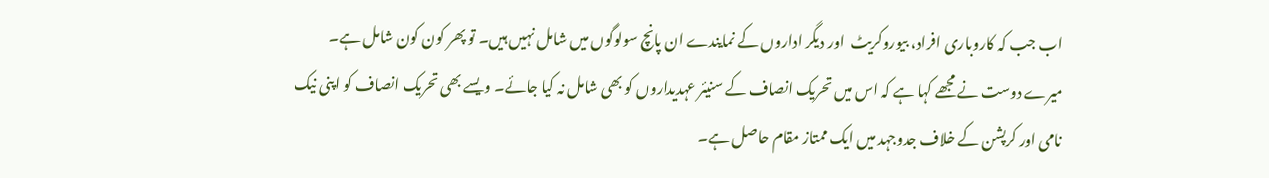اب جب کہ کاروباری افراد، بیوروکریٹ  اور دیگر اداروں کے نمایندے ان پانچ سولوگوں میں شامل نہیں ہیں۔ تو پھر کون کون شامل ہے۔ میرے دوست نے مجھے کہا ہے کہ اس میں تحریک انصاف کے سنیئر عہدیداروں کو بھی شامل نہ کیا جائے۔ ویسے بھی تحریک انصاف کو اپنی نیک نامی اور کرپشن کے خلاف جدوجہد میں ایک ممتاز مقام حاصل ہے۔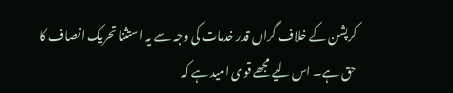کرپشن کے خلاف گراں قدر خدمات کی وجہ سے یہ استثنا تحریک انصاف کا حق ہے۔ اس لیے مجھے قوی امید ہے کہ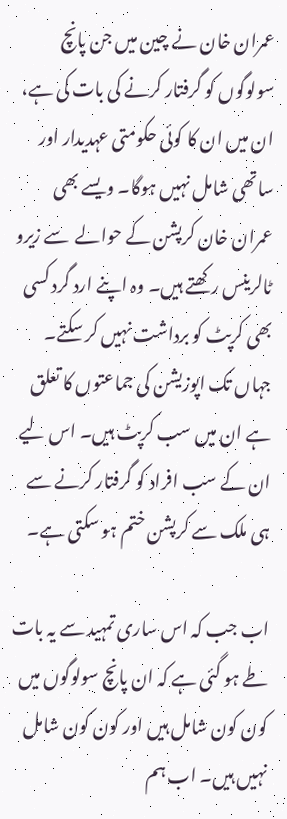عمران خان نے چین میں جن پانچ سولوگوں کو گرفتار کرنے کی بات کی ہے، ان میں ان کا کوئی حکومتی عہدیدار اور ساتھی شامل نہیں ہوگا۔ ویسے بھی عمران خان کرپشن کے حوالے  سے زیرو ٹالرینس رکھتے ہیں۔ وہ اپنے ارد گرد کسی بھی کرپٹ کو برداشت نہیں کر سکتے۔ جہاں تک اپوزیشن کی جماعتوں کا تعلق ہے ان میں سب کرپٹ ہیں۔ اس لیے ان کے سب افراد کو گرفتار کرنے سے ہی ملک سے کرپشن ختم ہو سکتی ہے۔

اب جب کہ اس ساری تمہید سے یہ بات طے ہو گئی ہے کہ ان پانچ سولوگوں میں کون کون شامل ہیں اور کون کون شامل نہیں ہیں۔ اب ہم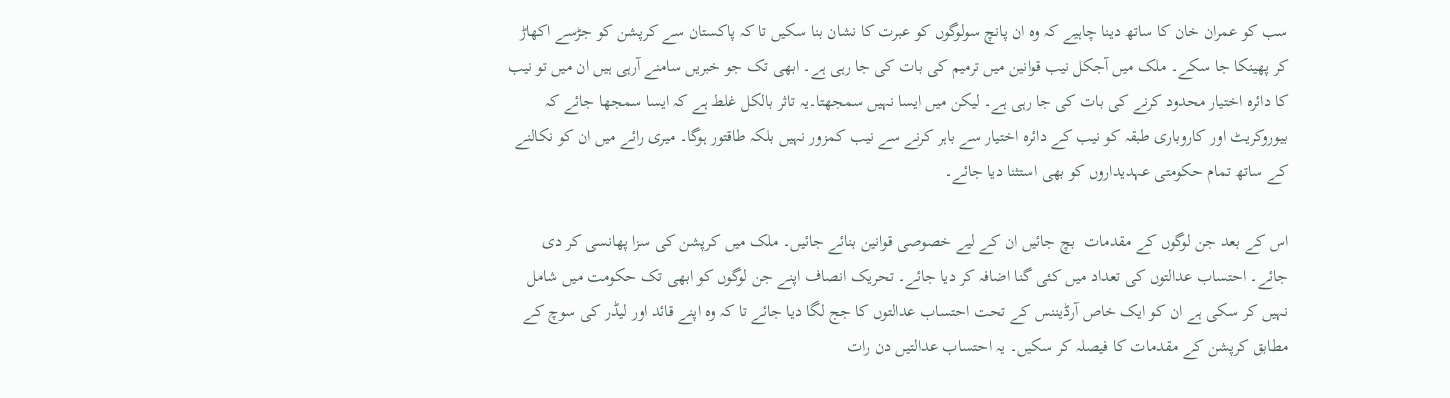سب کو عمران خان کا ساتھ دینا چاہیے کہ وہ ان پانچ سولوگوں کو عبرت کا نشان بنا سکیں تا کہ پاکستان سے کرپشن کو جڑسے اکھاڑ کر پھینکا جا سکے۔ ملک میں آجکل نیب قوانین میں ترمیم کی بات کی جا رہی ہے۔ ابھی تک جو خبریں سامنے آرہی ہیں ان میں تو نیب کا دائرہ اختیار محدود کرنے کی بات کی جا رہی ہے۔ لیکن میں ایسا نہیں سمجھتا۔یہ تاثر بالکل غلط ہے کہ ایسا سمجھا جائے کہ بیوروکریٹ اور کاروباری طبقہ کو نیب کے دائرہ اختیار سے باہر کرنے سے نیب کمزور نہیں بلکہ طاقتور ہوگا۔ میری رائے میں ان کو نکالنے کے ساتھ تمام حکومتی عہدیداروں کو بھی استثنا دیا جائے۔

اس کے بعد جن لوگوں کے مقدمات  بچ جائیں ان کے لیے خصوصی قوانین بنائے جائیں۔ ملک میں کرپشن کی سزا پھانسی کر دی جائے۔ احتساب عدالتوں کی تعداد میں کئی گنا اضافہ کر دیا جائے۔ تحریک انصاف اپنے جن لوگوں کو ابھی تک حکومت میں شامل نہیں کر سکی ہے ان کو ایک خاص آرڈیننس کے تحت احتساب عدالتوں کا جج لگا دیا جائے تا کہ وہ اپنے قائد اور لیڈر کی سوچ کے مطابق کرپشن کے مقدمات کا فیصلہ کر سکیں۔ یہ احتساب عدالتیں دن رات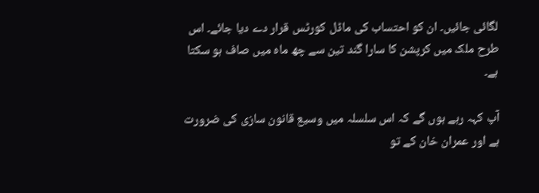لگائی جائیں۔ ان کو احتساب کی ماڈل کورٹس قرار دے دیا جائے۔ اس طرح ملک میں کرپشن کا سارا گند تین سے چھ ماہ میں صاف ہو سکتا ہے۔

آپ کہہ رہے ہوں گے کہ اس سلسلہ میں وسیع قانون سازی کی ضرورت ہے اور عمران خان کے تو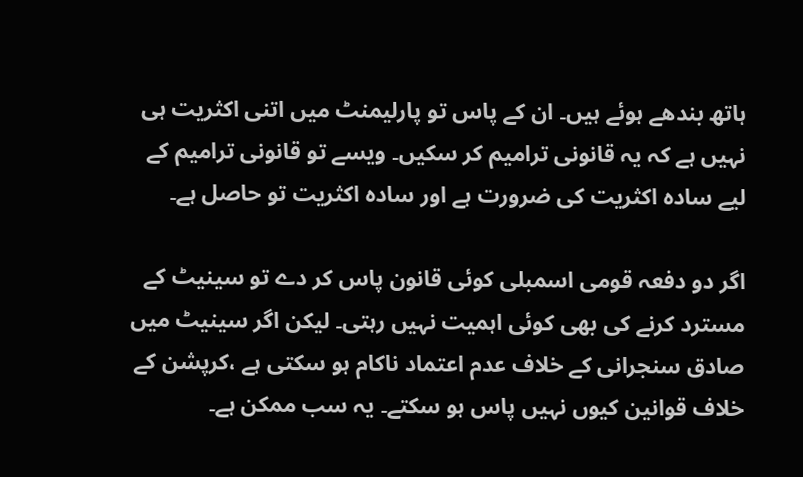ہاتھ بندھے ہوئے ہیں۔ ان کے پاس تو پارلیمنٹ میں اتنی اکثریت ہی نہیں ہے کہ یہ قانونی ترامیم کر سکیں۔ ویسے تو قانونی ترامیم کے لیے سادہ اکثریت کی ضرورت ہے اور سادہ اکثریت تو حاصل ہے۔

اگر دو دفعہ قومی اسمبلی کوئی قانون پاس کر دے تو سینیٹ کے مسترد کرنے کی بھی کوئی اہمیت نہیں رہتی۔ لیکن اگر سینیٹ میں صادق سنجرانی کے خلاف عدم اعتماد ناکام ہو سکتی ہے ،کرپشن کے خلاف قوانین کیوں نہیں پاس ہو سکتے۔ یہ سب ممکن ہے۔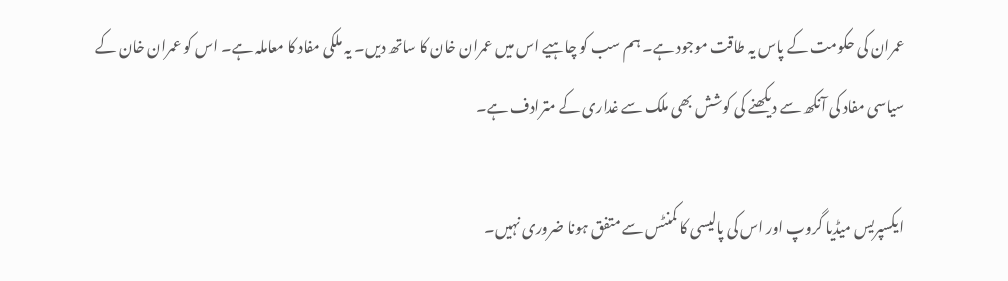عمران کی حکومت کے پاس یہ طاقت موجود ہے۔ ہم سب کو چاہیے اس میں عمران خان کا ساتھ دیں۔ یہ ملکی مفاد کا معاملہ ہے۔ اس کو عمران خان کے سیاسی مفاد کی آنکھ سے دیکھنے کی کوشش بھی ملک سے غداری کے مترادف ہے۔

ایکسپریس میڈیا گروپ اور اس کی پالیسی کا کمنٹس سے متفق ہونا ضروری نہیں۔